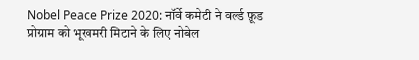Nobel Peace Prize 2020: नॉर्वे कमेटी ने वर्ल्ड फ़ूड प्रोग्राम को भूखमरी मिटाने के लिए नोबेल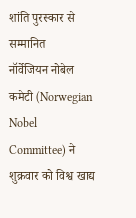शांति पुरस्कार से सम्मानित
नॉर्वेजियन नोबेल कमेटी (Norwegian Nobel Committee) ने शुक्रवार को विश्व खाद्य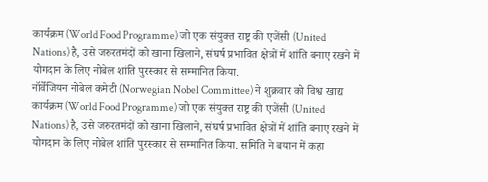कार्यक्रम (World Food Programme) जो एक संयुक्त राष्ट्र की एजेंसी (United Nations) है, उसे जरुरतमंदों को खाना खिलाने, संघर्ष प्रभावित क्षेत्रों में शांति बनाए रखने में योगदान के लिए नोबेल शांति पुरस्कार से सम्मानित किया.
नॉर्वेजियन नोबेल कमेटी (Norwegian Nobel Committee) ने शुक्रवार को विश्व खाद्य कार्यक्रम (World Food Programme) जो एक संयुक्त राष्ट्र की एजेंसी (United Nations) है, उसे जरुरतमंदों को खाना खिलाने, संघर्ष प्रभावित क्षेत्रों में शांति बनाए रखने में योगदान के लिए नोबेल शांति पुरस्कार से सम्मानित किया. समिति ने बयान में कहा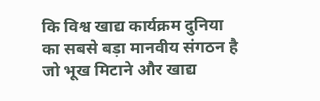कि विश्व खाद्य कार्यक्रम दुनिया का सबसे बड़ा मानवीय संगठन है जो भूख मिटाने और खाद्य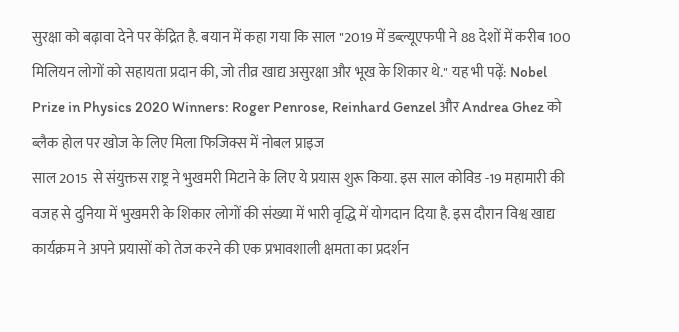सुरक्षा को बढ़ावा देने पर केंद्रित है. बयान में कहा गया कि साल "2019 में डब्ल्यूएफपी ने 88 देशों में करीब 100 मिलियन लोगों को सहायता प्रदान की, जो तीव्र खाद्य असुरक्षा और भूख के शिकार थे." यह भी पढ़ें: Nobel Prize in Physics 2020 Winners: Roger Penrose, Reinhard Genzel और Andrea Ghez को ब्लैक होल पर खोज के लिए मिला फिजिक्स में नोबल प्राइज
साल 2015 से संयुक्तस राष्ट्र ने भुखमरी मिटाने के लिए ये प्रयास शुरू किया. इस साल कोविड -19 महामारी की वजह से दुनिया में भुखमरी के शिकार लोगों की संख्या में भारी वृद्धि में योगदान दिया है. इस दौरान विश्व खाद्य कार्यक्रम ने अपने प्रयासों को तेज करने की एक प्रभावशाली क्षमता का प्रदर्शन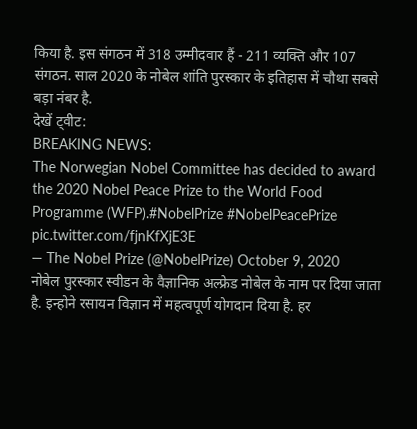किया है. इस संगठन में 318 उम्मीदवार हैं - 211 व्यक्ति और 107 संगठन. साल 2020 के नोबेल शांति पुरस्कार के इतिहास में चौथा सबसे बड़ा नंबर है.
देखें ट्वीट:
BREAKING NEWS:
The Norwegian Nobel Committee has decided to award the 2020 Nobel Peace Prize to the World Food Programme (WFP).#NobelPrize #NobelPeacePrize pic.twitter.com/fjnKfXjE3E
— The Nobel Prize (@NobelPrize) October 9, 2020
नोबेल पुरस्कार स्वीडन के वैज्ञानिक अल्फ्रेड नोबेल के नाम पर दिया जाता है. इन्होने रसायन विज्ञान में महत्वपूर्ण योगदान दिया है. हर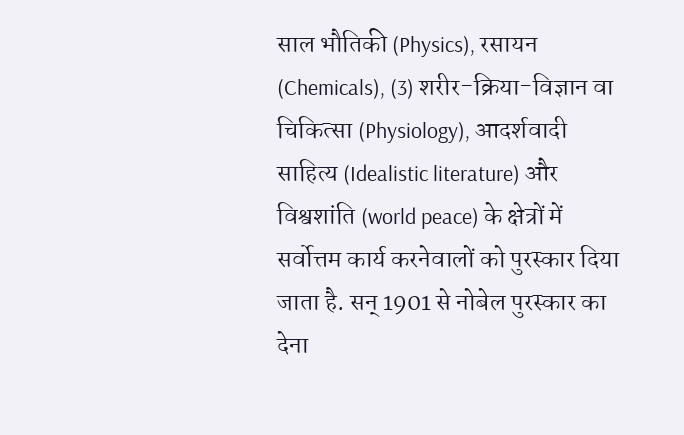साल भौतिकी (Physics), रसायन (Chemicals), (3) शरीर-क्रिया-विज्ञान वा चिकित्सा (Physiology), आदर्शवादी साहित्य (Idealistic literature) और विश्वशांति (world peace) के क्षेत्रों में सर्वोत्तम कार्य करनेवालों को पुरस्कार दिया जाता है. सन् 1901 से नोबेल पुरस्कार का देना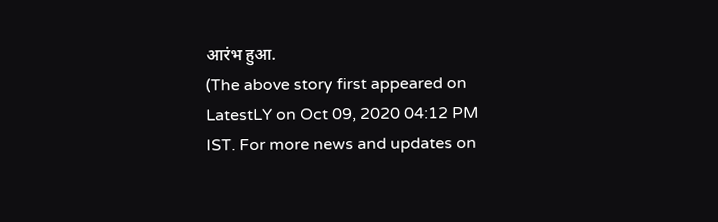आरंभ हुआ.
(The above story first appeared on LatestLY on Oct 09, 2020 04:12 PM IST. For more news and updates on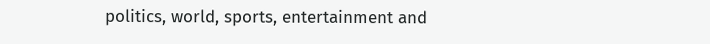politics, world, sports, entertainment and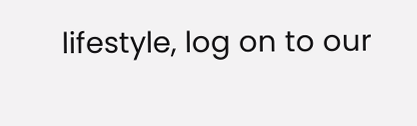lifestyle, log on to our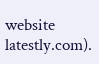website latestly.com).